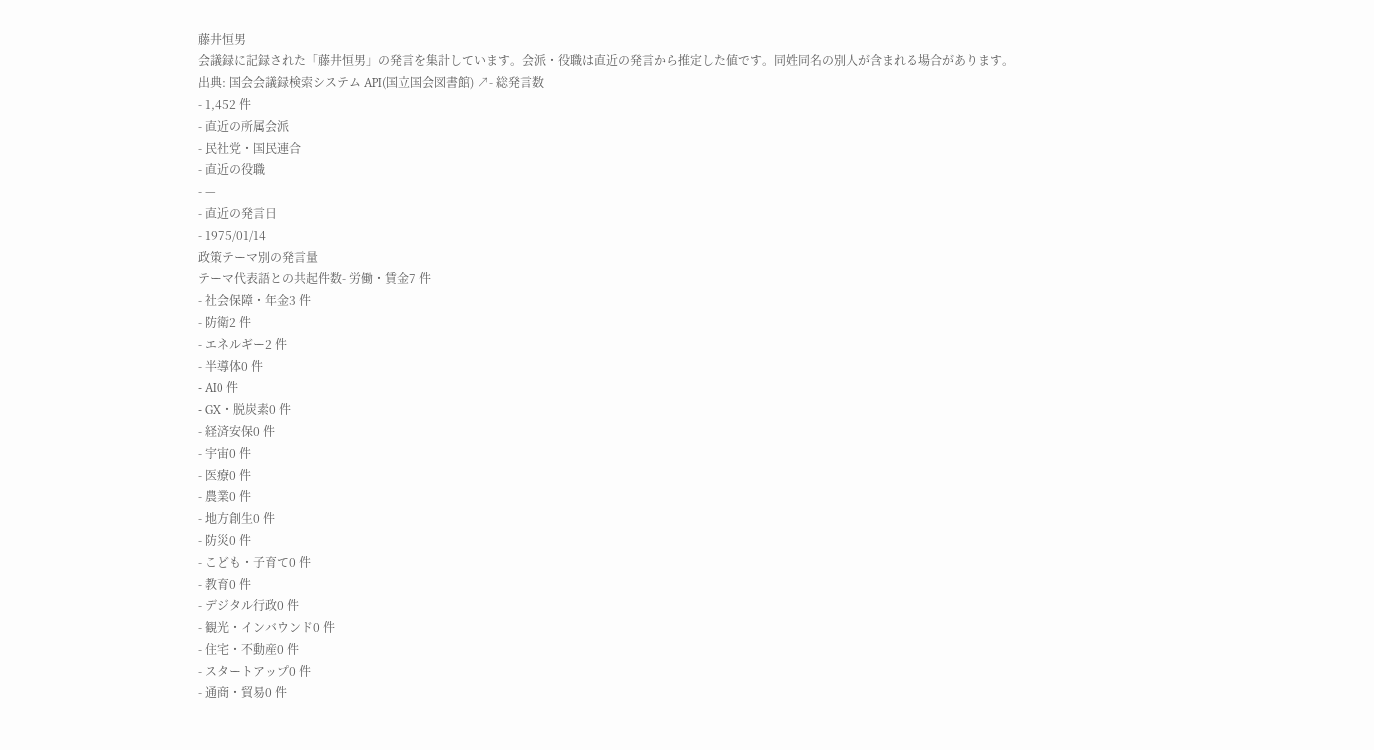藤井恒男
会議録に記録された「藤井恒男」の発言を集計しています。会派・役職は直近の発言から推定した値です。同姓同名の別人が含まれる場合があります。
出典: 国会会議録検索システム API(国立国会図書館) ↗- 総発言数
- 1,452 件
- 直近の所属会派
- 民社党・国民連合
- 直近の役職
- —
- 直近の発言日
- 1975/01/14
政策テーマ別の発言量
テーマ代表語との共起件数- 労働・賃金7 件
- 社会保障・年金3 件
- 防衛2 件
- エネルギー2 件
- 半導体0 件
- AI0 件
- GX・脱炭素0 件
- 経済安保0 件
- 宇宙0 件
- 医療0 件
- 農業0 件
- 地方創生0 件
- 防災0 件
- こども・子育て0 件
- 教育0 件
- デジタル行政0 件
- 観光・インバウンド0 件
- 住宅・不動産0 件
- スタートアップ0 件
- 通商・貿易0 件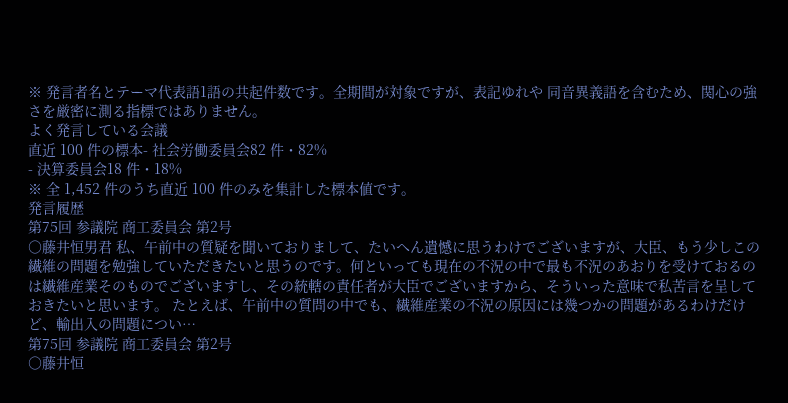※ 発言者名とテーマ代表語1語の共起件数です。全期間が対象ですが、表記ゆれや 同音異義語を含むため、関心の強さを厳密に測る指標ではありません。
よく発言している会議
直近 100 件の標本- 社会労働委員会82 件・82%
- 決算委員会18 件・18%
※ 全 1,452 件のうち直近 100 件のみを集計した標本値です。
発言履歴
第75回 参議院 商工委員会 第2号
○藤井恒男君 私、午前中の質疑を聞いておりまして、たいへん遺憾に思うわけでございますが、大臣、もう少しこの繊維の問題を勉強していただきたいと思うのです。何といっても現在の不況の中で最も不況のあおりを受けておるのは繊維産業そのものでございますし、その統轄の責任者が大臣でございますから、そういった意味で私苦言を呈しておきたいと思います。 たとえば、午前中の質問の中でも、繊維産業の不況の原因には幾つかの問題があるわけだけど、輸出入の問題につい…
第75回 参議院 商工委員会 第2号
○藤井恒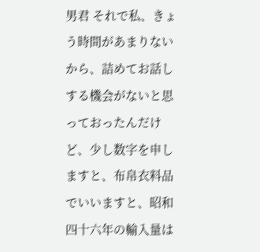男君 それで私、きょう時間があまりないから、詰めてお話しする機会がないと思っておったんだけど、少し数字を申しますと、布帛衣料品でいいますと、昭和四十六年の輸入量は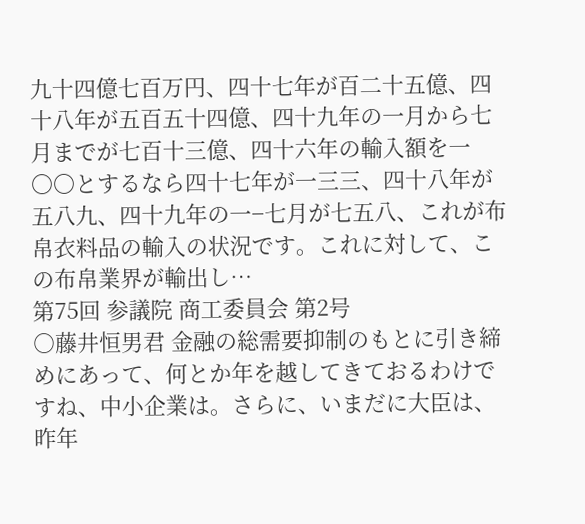九十四億七百万円、四十七年が百二十五億、四十八年が五百五十四億、四十九年の一月から七月までが七百十三億、四十六年の輸入額を一〇〇とするなら四十七年が一三三、四十八年が五八九、四十九年の一−七月が七五八、これが布帛衣料品の輸入の状況です。これに対して、この布帛業界が輸出し…
第75回 参議院 商工委員会 第2号
○藤井恒男君 金融の総需要抑制のもとに引き締めにあって、何とか年を越してきておるわけですね、中小企業は。さらに、いまだに大臣は、昨年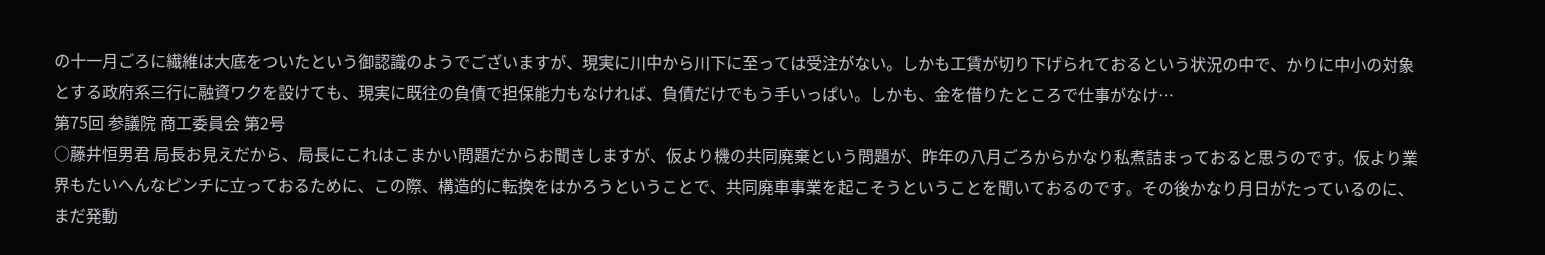の十一月ごろに繊維は大底をついたという御認識のようでございますが、現実に川中から川下に至っては受注がない。しかも工賃が切り下げられておるという状況の中で、かりに中小の対象とする政府系三行に融資ワクを設けても、現実に既往の負債で担保能力もなければ、負債だけでもう手いっぱい。しかも、金を借りたところで仕事がなけ…
第75回 参議院 商工委員会 第2号
○藤井恒男君 局長お見えだから、局長にこれはこまかい問題だからお聞きしますが、仮より機の共同廃棄という問題が、昨年の八月ごろからかなり私煮詰まっておると思うのです。仮より業界もたいへんなピンチに立っておるために、この際、構造的に転換をはかろうということで、共同廃車事業を起こそうということを聞いておるのです。その後かなり月日がたっているのに、まだ発動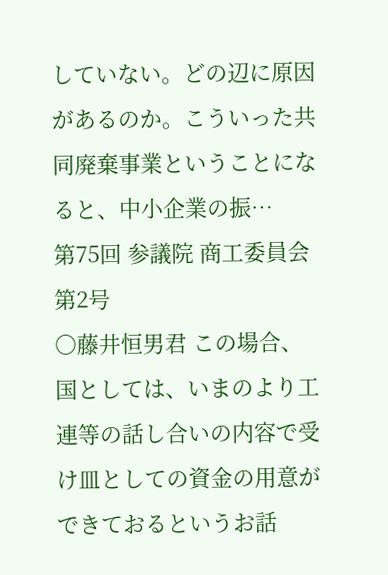していない。どの辺に原因があるのか。こういった共同廃棄事業ということになると、中小企業の振…
第75回 参議院 商工委員会 第2号
○藤井恒男君 この場合、国としては、いまのより工連等の話し合いの内容で受け皿としての資金の用意ができておるというお話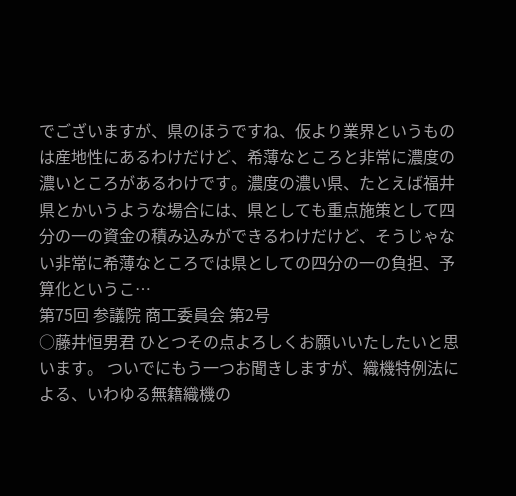でございますが、県のほうですね、仮より業界というものは産地性にあるわけだけど、希薄なところと非常に濃度の濃いところがあるわけです。濃度の濃い県、たとえば福井県とかいうような場合には、県としても重点施策として四分の一の資金の積み込みができるわけだけど、そうじゃない非常に希薄なところでは県としての四分の一の負担、予算化というこ…
第75回 参議院 商工委員会 第2号
○藤井恒男君 ひとつその点よろしくお願いいたしたいと思います。 ついでにもう一つお聞きしますが、織機特例法による、いわゆる無籍織機の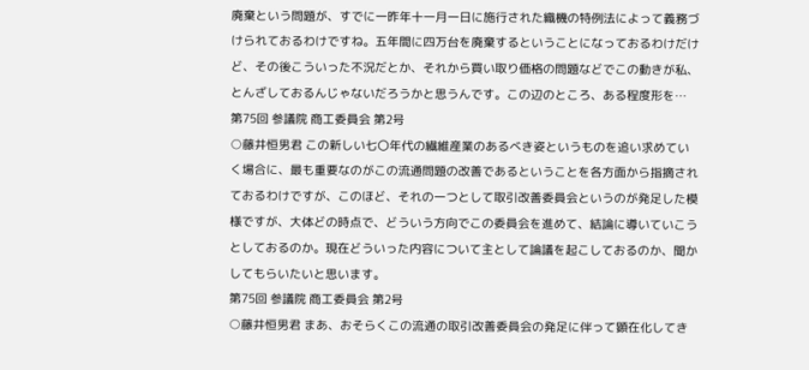廃棄という問題が、すでに一昨年十一月一日に施行された織機の特例法によって義務づけられておるわけですね。五年間に四万台を廃棄するということになっておるわけだけど、その後こういった不況だとか、それから買い取り価格の問題などでこの動きが私、とんざしておるんじゃないだろうかと思うんです。この辺のところ、ある程度形を…
第75回 参議院 商工委員会 第2号
○藤井恒男君 この新しい七〇年代の繊維産業のあるべき姿というものを追い求めていく場合に、最も重要なのがこの流通問題の改善であるということを各方面から指摘されておるわけですが、このほど、それの一つとして取引改善委員会というのが発足した模様ですが、大体どの時点で、どういう方向でこの委員会を進めて、結論に導いていこうとしておるのか。現在どういった内容について主として論議を起こしておるのか、聞かしてもらいたいと思います。
第75回 参議院 商工委員会 第2号
○藤井恒男君 まあ、おそらくこの流通の取引改善委員会の発足に伴って顕在化してき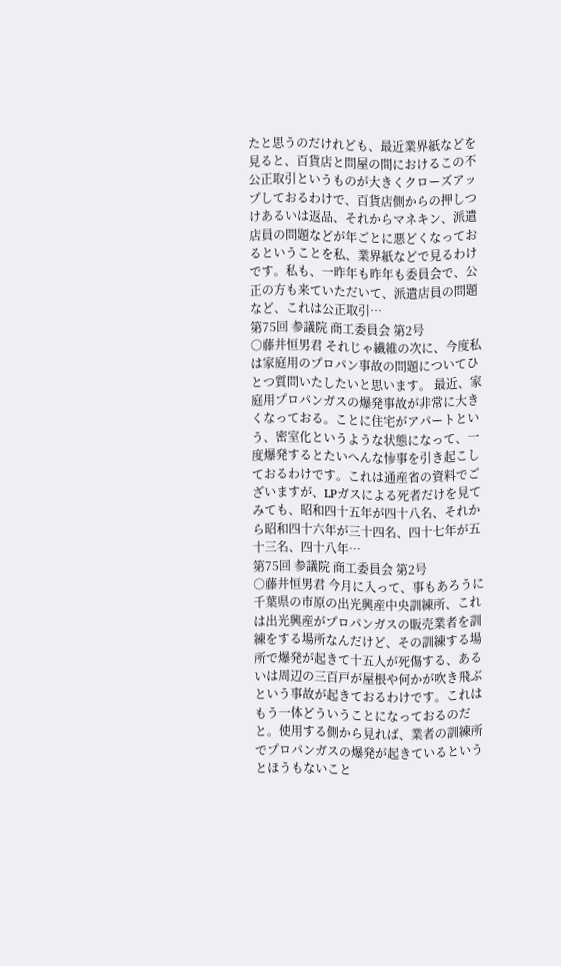たと思うのだけれども、最近業界紙などを見ると、百貨店と問屋の間におけるこの不公正取引というものが大きくクローズアップしておるわけで、百貨店側からの押しつけあるいは返品、それからマネキン、派遣店員の問題などが年ごとに悪どくなっておるということを私、業界紙などで見るわけです。私も、一昨年も昨年も委員会で、公正の方も来ていただいて、派遣店員の問題など、これは公正取引…
第75回 参議院 商工委員会 第2号
○藤井恒男君 それじゃ繊維の次に、今度私は家庭用のプロパン事故の問題についてひとつ質問いたしたいと思います。 最近、家庭用プロパンガスの爆発事故が非常に大きくなっておる。ことに住宅がアパートという、密室化というような状態になって、一度爆発するとたいへんな惨事を引き起こしておるわけです。これは通産省の資料でございますが、LPガスによる死者だけを見てみても、昭和四十五年が四十八名、それから昭和四十六年が三十四名、四十七年が五十三名、四十八年…
第75回 参議院 商工委員会 第2号
○藤井恒男君 今月に入って、事もあろうに千葉県の市原の出光興産中央訓練所、これは出光興産がプロパンガスの販売業者を訓練をする場所なんだけど、その訓練する場所で爆発が起きて十五人が死傷する、あるいは周辺の三百戸が屋根や何かが吹き飛ぶという事故が起きておるわけです。これはもう一体どういうことになっておるのだと。使用する側から見れば、業者の訓練所でプロパンガスの爆発が起きているというとほうもないこと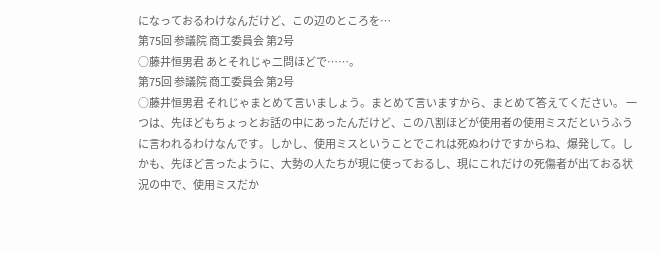になっておるわけなんだけど、この辺のところを…
第75回 参議院 商工委員会 第2号
○藤井恒男君 あとそれじゃ二問ほどで……。
第75回 参議院 商工委員会 第2号
○藤井恒男君 それじゃまとめて言いましょう。まとめて言いますから、まとめて答えてください。 一つは、先ほどもちょっとお話の中にあったんだけど、この八割ほどが使用者の使用ミスだというふうに言われるわけなんです。しかし、使用ミスということでこれは死ぬわけですからね、爆発して。しかも、先ほど言ったように、大勢の人たちが現に使っておるし、現にこれだけの死傷者が出ておる状況の中で、使用ミスだか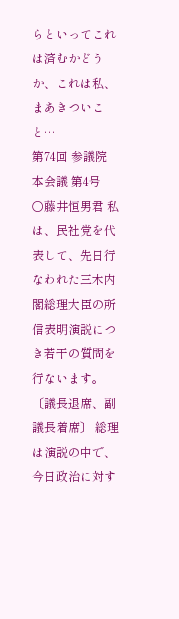らといってこれは済むかどうか、これは私、まあきついこと…
第74回 参議院 本会議 第4号
○藤井恒男君 私は、民社党を代表して、先日行なわれた三木内閣総理大臣の所信表明演説につき若干の質問を行ないます。 〔議長退席、副議長着席〕 総理は演説の中で、今日政治に対す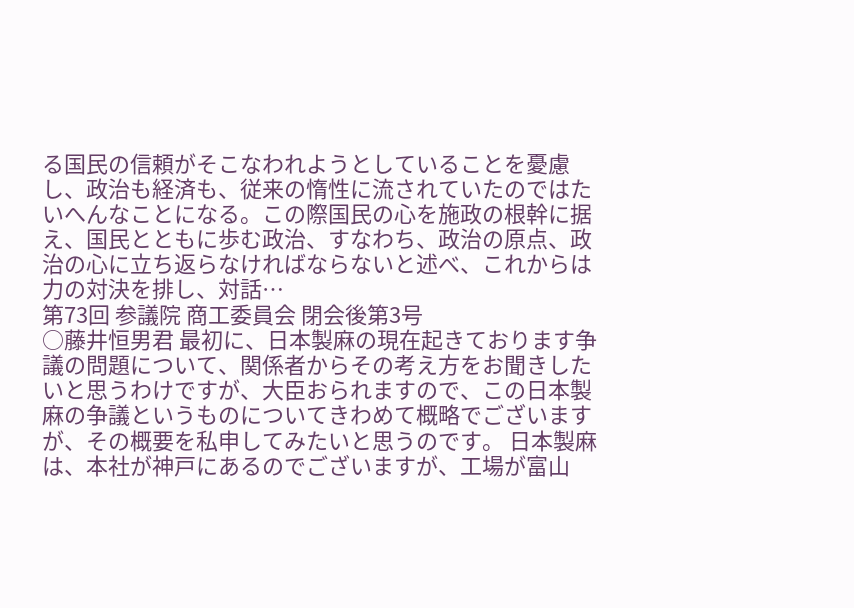る国民の信頼がそこなわれようとしていることを憂慮し、政治も経済も、従来の惰性に流されていたのではたいへんなことになる。この際国民の心を施政の根幹に据え、国民とともに歩む政治、すなわち、政治の原点、政治の心に立ち返らなければならないと述べ、これからは力の対決を排し、対話…
第73回 参議院 商工委員会 閉会後第3号
○藤井恒男君 最初に、日本製麻の現在起きております争議の問題について、関係者からその考え方をお聞きしたいと思うわけですが、大臣おられますので、この日本製麻の争議というものについてきわめて概略でございますが、その概要を私申してみたいと思うのです。 日本製麻は、本社が神戸にあるのでございますが、工場が富山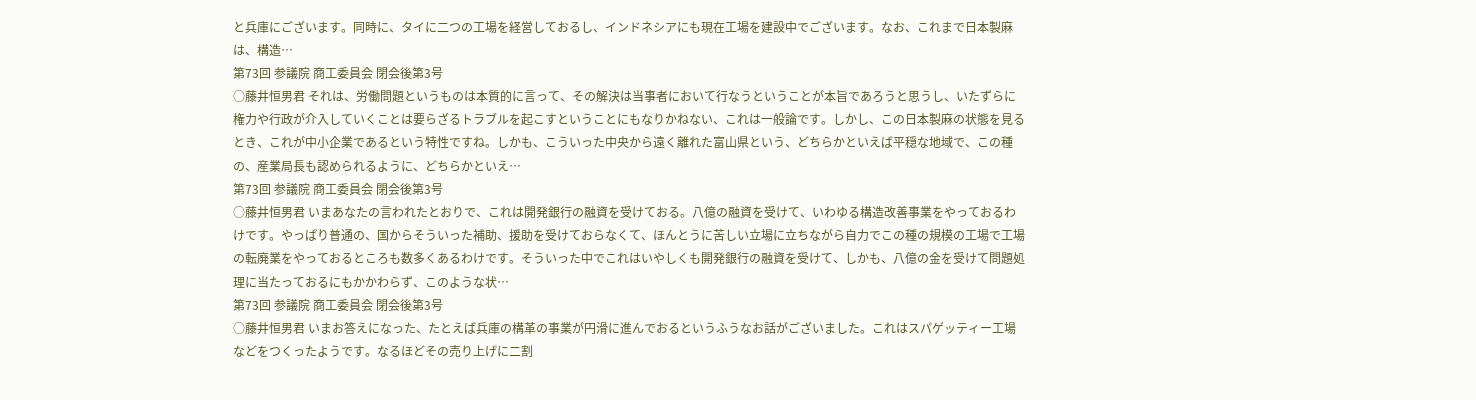と兵庫にございます。同時に、タイに二つの工場を経営しておるし、インドネシアにも現在工場を建設中でございます。なお、これまで日本製麻は、構造…
第73回 参議院 商工委員会 閉会後第3号
○藤井恒男君 それは、労働問題というものは本質的に言って、その解決は当事者において行なうということが本旨であろうと思うし、いたずらに権力や行政が介入していくことは要らざるトラブルを起こすということにもなりかねない、これは一般論です。しかし、この日本製麻の状態を見るとき、これが中小企業であるという特性ですね。しかも、こういった中央から遠く離れた富山県という、どちらかといえば平穏な地域で、この種の、産業局長も認められるように、どちらかといえ…
第73回 参議院 商工委員会 閉会後第3号
○藤井恒男君 いまあなたの言われたとおりで、これは開発銀行の融資を受けておる。八億の融資を受けて、いわゆる構造改善事業をやっておるわけです。やっぱり普通の、国からそういった補助、援助を受けておらなくて、ほんとうに苦しい立場に立ちながら自力でこの種の規模の工場で工場の転廃業をやっておるところも数多くあるわけです。そういった中でこれはいやしくも開発銀行の融資を受けて、しかも、八億の金を受けて問題処理に当たっておるにもかかわらず、このような状…
第73回 参議院 商工委員会 閉会後第3号
○藤井恒男君 いまお答えになった、たとえば兵庫の構革の事業が円滑に進んでおるというふうなお話がございました。これはスパゲッティー工場などをつくったようです。なるほどその売り上げに二割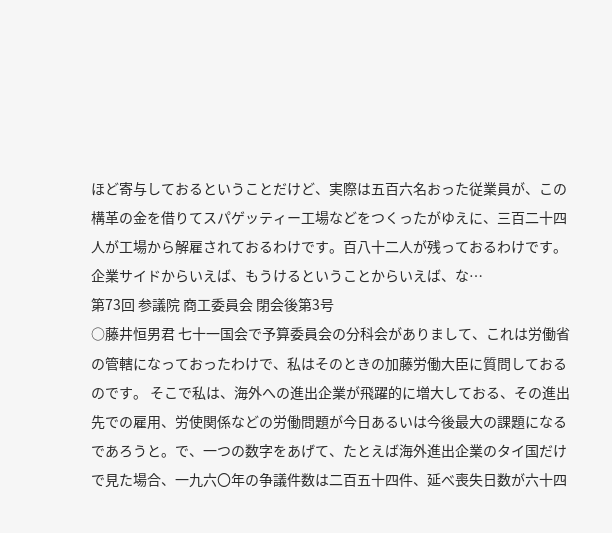ほど寄与しておるということだけど、実際は五百六名おった従業員が、この構革の金を借りてスパゲッティー工場などをつくったがゆえに、三百二十四人が工場から解雇されておるわけです。百八十二人が残っておるわけです。企業サイドからいえば、もうけるということからいえば、な…
第73回 参議院 商工委員会 閉会後第3号
○藤井恒男君 七十一国会で予算委員会の分科会がありまして、これは労働省の管轄になっておったわけで、私はそのときの加藤労働大臣に質問しておるのです。 そこで私は、海外への進出企業が飛躍的に増大しておる、その進出先での雇用、労使関係などの労働問題が今日あるいは今後最大の課題になるであろうと。で、一つの数字をあげて、たとえば海外進出企業のタイ国だけで見た場合、一九六〇年の争議件数は二百五十四件、延べ喪失日数が六十四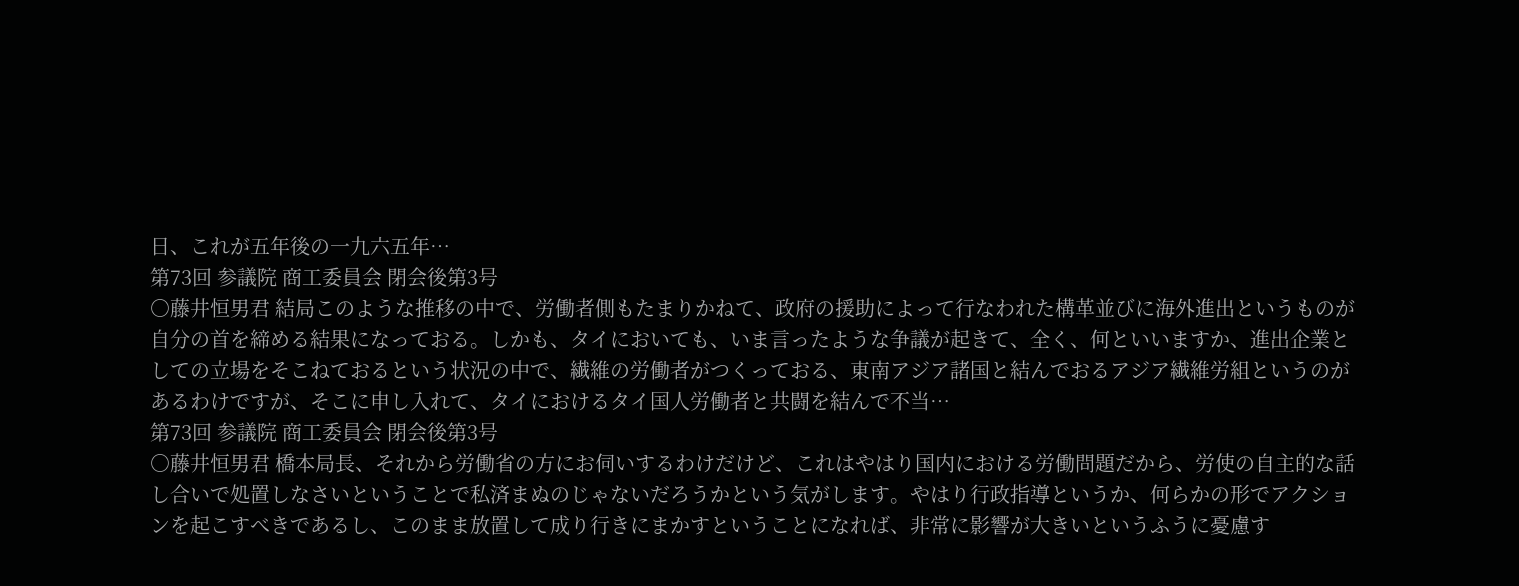日、これが五年後の一九六五年…
第73回 参議院 商工委員会 閉会後第3号
○藤井恒男君 結局このような推移の中で、労働者側もたまりかねて、政府の援助によって行なわれた構革並びに海外進出というものが自分の首を締める結果になっておる。しかも、タイにおいても、いま言ったような争議が起きて、全く、何といいますか、進出企業としての立場をそこねておるという状況の中で、繊維の労働者がつくっておる、東南アジア諸国と結んでおるアジア繊維労組というのがあるわけですが、そこに申し入れて、タイにおけるタイ国人労働者と共闘を結んで不当…
第73回 参議院 商工委員会 閉会後第3号
○藤井恒男君 橋本局長、それから労働省の方にお伺いするわけだけど、これはやはり国内における労働問題だから、労使の自主的な話し合いで処置しなさいということで私済まぬのじゃないだろうかという気がします。やはり行政指導というか、何らかの形でアクションを起こすべきであるし、このまま放置して成り行きにまかすということになれば、非常に影響が大きいというふうに憂慮す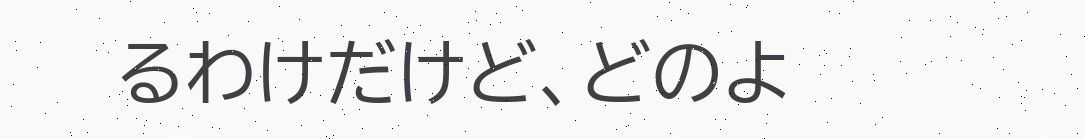るわけだけど、どのよ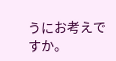うにお考えですか。